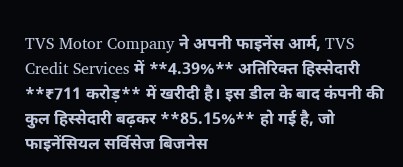TVS Motor Company ने अपनी फाइनेंस आर्म, TVS Credit Services में **4.39%** अतिरिक्त हिस्सेदारी **₹711 करोड़** में खरीदी है। इस डील के बाद कंपनी की कुल हिस्सेदारी बढ़कर **85.15%** हो गई है, जो फाइनेंसियल सर्विसेज बिजनेस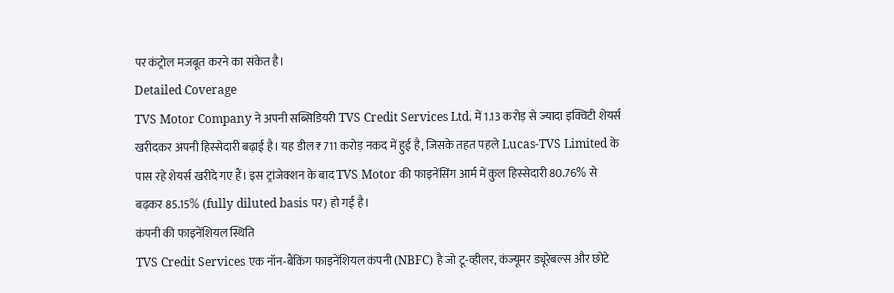पर कंट्रोल मजबूत करने का संकेत है।
Detailed Coverage
TVS Motor Company ने अपनी सब्सिडियरी TVS Credit Services Ltd. में 1.13 करोड़ से ज्यादा इक्विटी शेयर्स खरीदकर अपनी हिस्सेदारी बढ़ाई है। यह डील ₹711 करोड़ नकद में हुई है, जिसके तहत पहले Lucas-TVS Limited के पास रहे शेयर्स खरीदे गए हैं। इस ट्रांजेक्शन के बाद TVS Motor की फाइनेंसिंग आर्म में कुल हिस्सेदारी 80.76% से बढ़कर 85.15% (fully diluted basis पर) हो गई है।
कंपनी की फाइनेंशियल स्थिति
TVS Credit Services एक नॉन-बैंकिंग फाइनेंशियल कंपनी (NBFC) है जो टू-व्हीलर, कंज्यूमर ड्यूरेबल्स और छोटे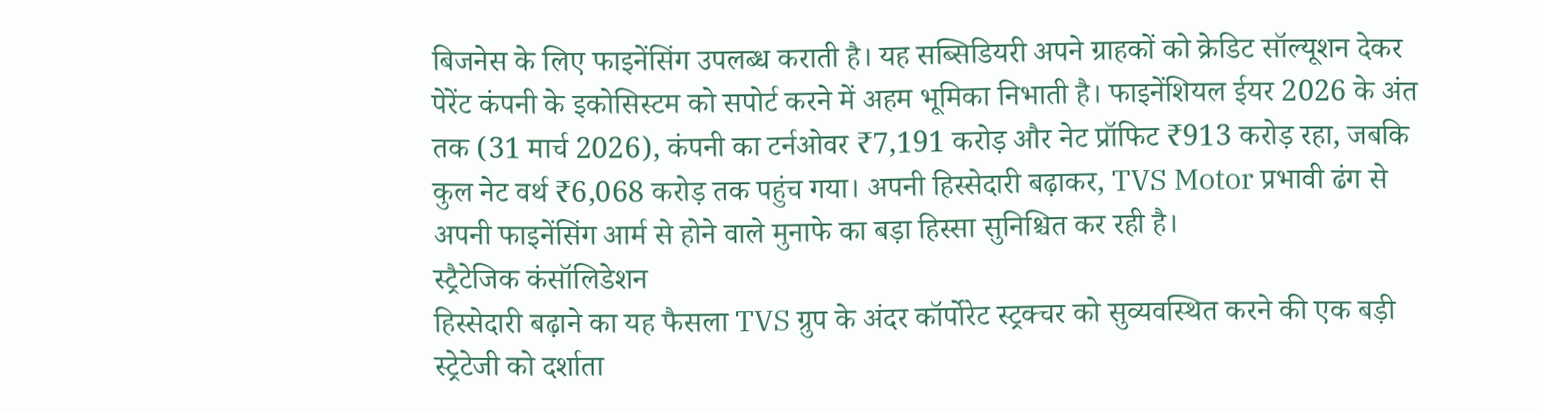बिजनेस के लिए फाइनेंसिंग उपलब्ध कराती है। यह सब्सिडियरी अपने ग्राहकों को क्रेडिट सॉल्यूशन देकर पेरेंट कंपनी के इकोसिस्टम को सपोर्ट करने में अहम भूमिका निभाती है। फाइनेंशियल ईयर 2026 के अंत तक (31 मार्च 2026), कंपनी का टर्नओवर ₹7,191 करोड़ और नेट प्रॉफिट ₹913 करोड़ रहा, जबकि कुल नेट वर्थ ₹6,068 करोड़ तक पहुंच गया। अपनी हिस्सेदारी बढ़ाकर, TVS Motor प्रभावी ढंग से अपनी फाइनेंसिंग आर्म से होने वाले मुनाफे का बड़ा हिस्सा सुनिश्चित कर रही है।
स्ट्रैटेजिक कंसॉलिडेशन
हिस्सेदारी बढ़ाने का यह फैसला TVS ग्रुप के अंदर कॉर्पोरेट स्ट्रक्चर को सुव्यवस्थित करने की एक बड़ी स्ट्रेटेजी को दर्शाता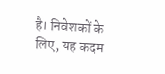है। निवेशकों के लिए, यह कदम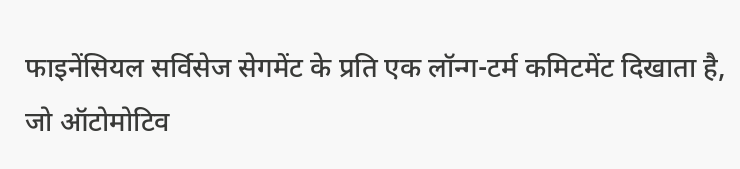फाइनेंसियल सर्विसेज सेगमेंट के प्रति एक लॉन्ग-टर्म कमिटमेंट दिखाता है, जो ऑटोमोटिव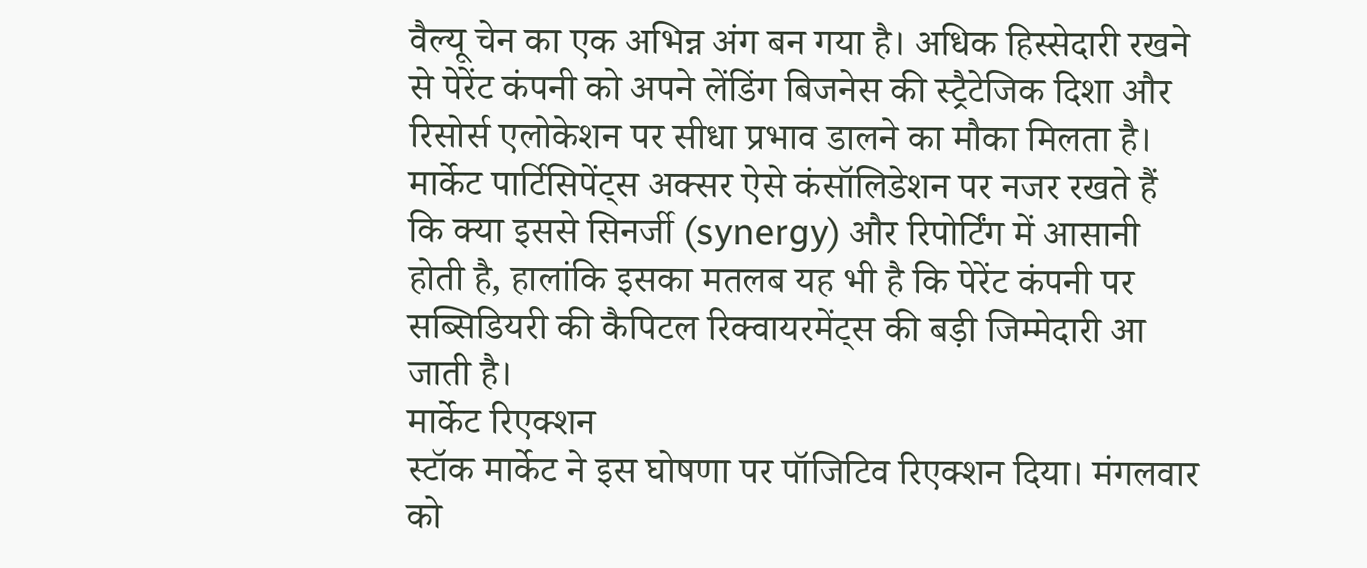वैल्यू चेन का एक अभिन्न अंग बन गया है। अधिक हिस्सेदारी रखने से पेरेंट कंपनी को अपने लेंडिंग बिजनेस की स्ट्रैटेजिक दिशा और रिसोर्स एलोकेशन पर सीधा प्रभाव डालने का मौका मिलता है। मार्केट पार्टिसिपेंट्स अक्सर ऐसे कंसॉलिडेशन पर नजर रखते हैं कि क्या इससे सिनर्जी (synergy) और रिपोर्टिंग में आसानी होती है, हालांकि इसका मतलब यह भी है कि पेरेंट कंपनी पर सब्सिडियरी की कैपिटल रिक्वायरमेंट्स की बड़ी जिम्मेदारी आ जाती है।
मार्केट रिएक्शन
स्टॉक मार्केट ने इस घोषणा पर पॉजिटिव रिएक्शन दिया। मंगलवार को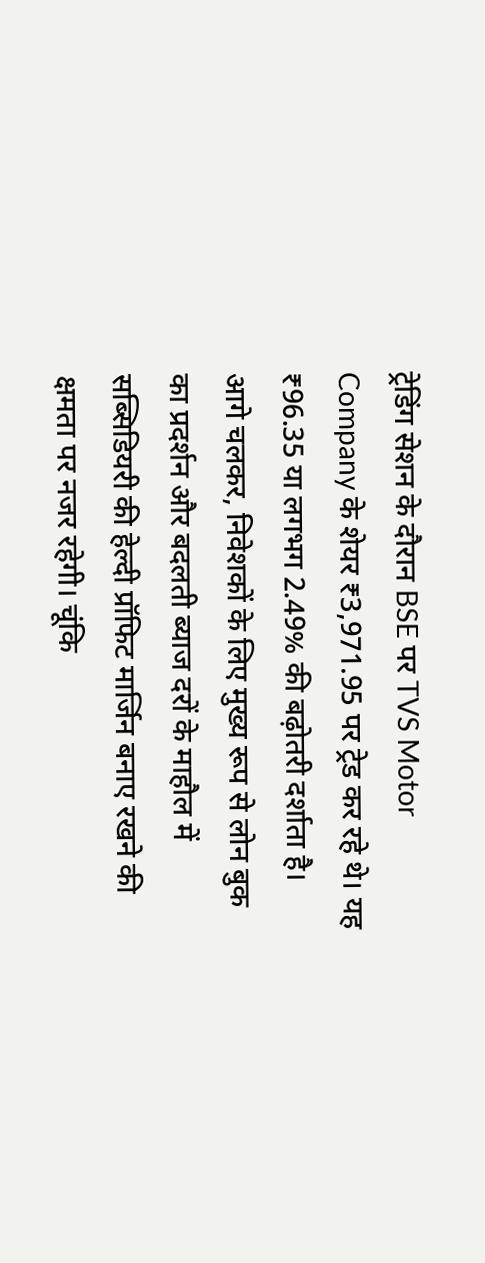ट्रेडिंग सेशन के दौरान BSE पर TVS Motor Company के शेयर ₹3,971.95 पर ट्रेड कर रहे थे। यह ₹96.35 या लगभग 2.49% की बढ़ोतरी दर्शाता है।
आगे चलकर, निवेशकों के लिए मुख्य रूप से लोन बुक का प्रदर्शन और बदलती ब्याज दरों के माहौल में सब्सिडियरी की हेल्दी प्रॉफिट मार्जिन बनाए रखने की क्षमता पर नजर रहेगी। चूंकि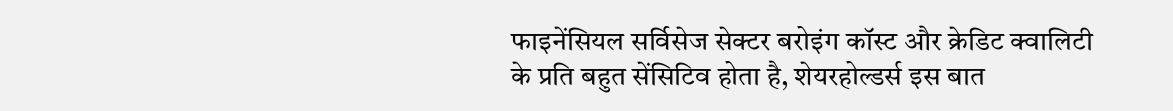फाइनेंसियल सर्विसेज सेक्टर बरोइंग कॉस्ट और क्रेडिट क्वालिटी के प्रति बहुत सेंसिटिव होता है, शेयरहोल्डर्स इस बात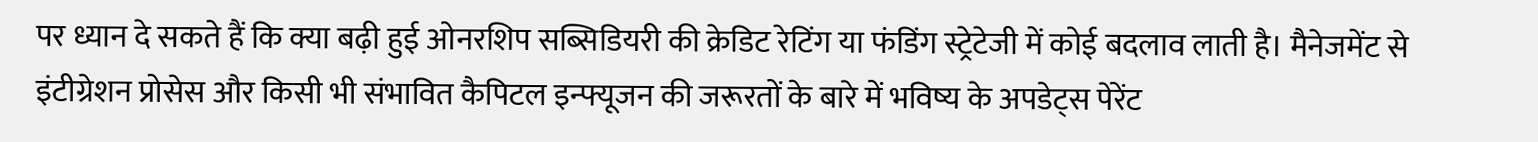पर ध्यान दे सकते हैं कि क्या बढ़ी हुई ओनरशिप सब्सिडियरी की क्रेडिट रेटिंग या फंडिंग स्ट्रेटेजी में कोई बदलाव लाती है। मैनेजमेंट से इंटीग्रेशन प्रोसेस और किसी भी संभावित कैपिटल इन्फ्यूजन की जरूरतों के बारे में भविष्य के अपडेट्स पेरेंट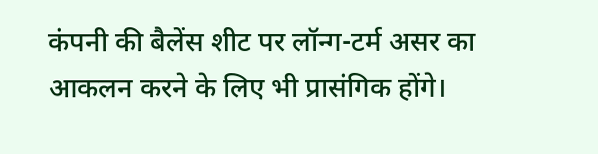कंपनी की बैलेंस शीट पर लॉन्ग-टर्म असर का आकलन करने के लिए भी प्रासंगिक होंगे।